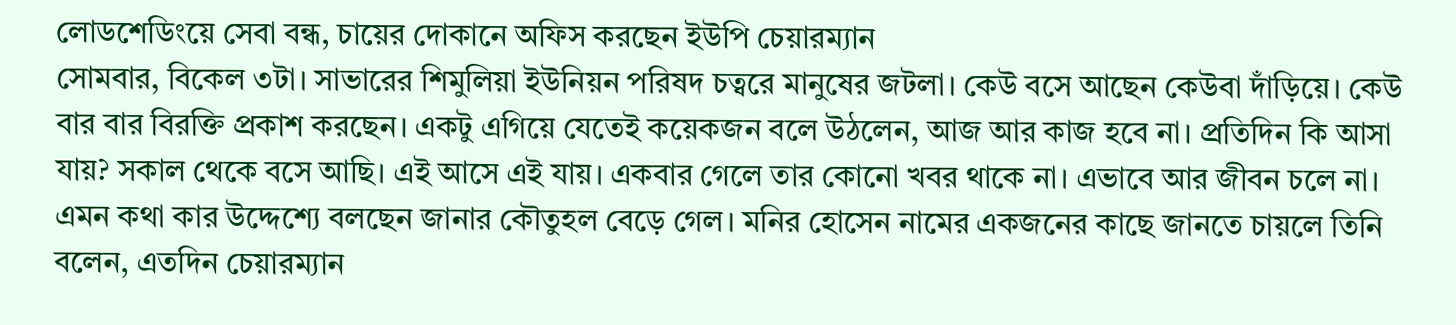লোডশেডিংয়ে সেবা বন্ধ, চায়ের দোকানে অফিস করছেন ইউপি চেয়ারম্যান
সোমবার, বিকেল ৩টা। সাভারের শিমুলিয়া ইউনিয়ন পরিষদ চত্বরে মানুষের জটলা। কেউ বসে আছেন কেউবা দাঁড়িয়ে। কেউ বার বার বিরক্তি প্রকাশ করছেন। একটু এগিয়ে যেতেই কয়েকজন বলে উঠলেন, আজ আর কাজ হবে না। প্রতিদিন কি আসা যায়? সকাল থেকে বসে আছি। এই আসে এই যায়। একবার গেলে তার কোনো খবর থাকে না। এভাবে আর জীবন চলে না।
এমন কথা কার উদ্দেশ্যে বলছেন জানার কৌতুহল বেড়ে গেল। মনির হোসেন নামের একজনের কাছে জানতে চায়লে তিনি বলেন, এতদিন চেয়ারম্যান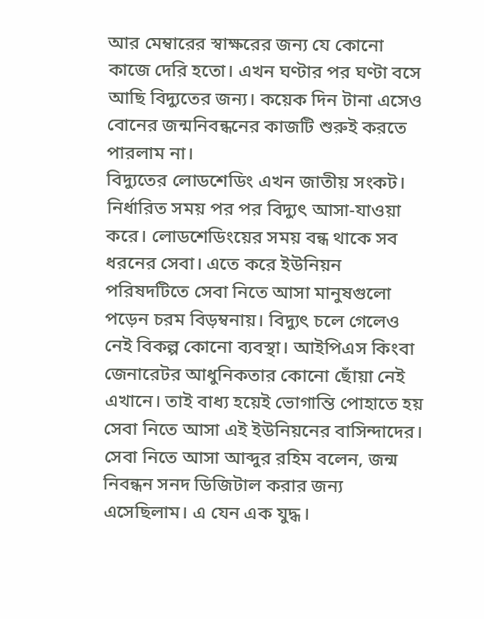আর মেম্বারের স্বাক্ষরের জন্য যে কোনো কাজে দেরি হতো। এখন ঘণ্টার পর ঘণ্টা বসে আছি বিদ্যুতের জন্য। কয়েক দিন টানা এসেও বোনের জন্মনিবন্ধনের কাজটি শুরুই করতে পারলাম না।
বিদ্যুতের লোডশেডিং এখন জাতীয় সংকট। নির্ধারিত সময় পর পর বিদ্যুৎ আসা-যাওয়া করে। লোডশেডিংয়ের সময় বন্ধ থাকে সব ধরনের সেবা। এতে করে ইউনিয়ন পরিষদটিতে সেবা নিতে আসা মানুষগুলো পড়েন চরম বিড়ম্বনায়। বিদ্যুৎ চলে গেলেও নেই বিকল্প কোনো ব্যবস্থা। আইপিএস কিংবা জেনারেটর আধুনিকতার কোনো ছোঁয়া নেই এখানে। তাই বাধ্য হয়েই ভোগান্তি পোহাতে হয় সেবা নিতে আসা এই ইউনিয়নের বাসিন্দাদের।
সেবা নিতে আসা আব্দুর রহিম বলেন, জন্ম নিবন্ধন সনদ ডিজিটাল করার জন্য এসেছিলাম। এ যেন এক যুদ্ধ।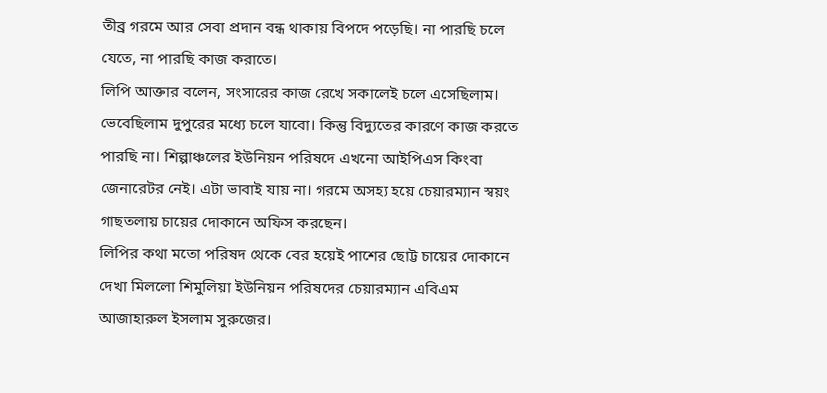তীব্র গরমে আর সেবা প্রদান বন্ধ থাকায় বিপদে পড়েছি। না পারছি চলে যেতে, না পারছি কাজ করাতে।
লিপি আক্তার বলেন, সংসারের কাজ রেখে সকালেই চলে এসেছিলাম। ভেবেছিলাম দুপুরের মধ্যে চলে যাবো। কিন্তু বিদ্যুতের কারণে কাজ করতে পারছি না। শিল্পাঞ্চলের ইউনিয়ন পরিষদে এখনো আইপিএস কিংবা জেনারেটর নেই। এটা ভাবাই যায় না। গরমে অসহ্য হয়ে চেয়ারম্যান স্বয়ং গাছতলায় চায়ের দোকানে অফিস করছেন।
লিপির কথা মতো পরিষদ থেকে বের হয়েই পাশের ছোট্ট চায়ের দোকানে দেখা মিললো শিমুলিয়া ইউনিয়ন পরিষদের চেয়ারম্যান এবিএম আজাহারুল ইসলাম সুরুজের।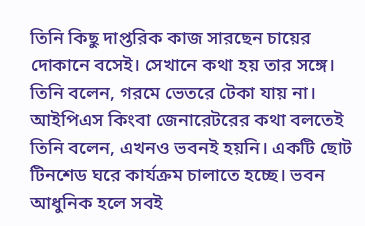তিনি কিছু দাপ্তরিক কাজ সারছেন চায়ের দোকানে বসেই। সেখানে কথা হয় তার সঙ্গে। তিনি বলেন, গরমে ভেতরে টেকা যায় না। আইপিএস কিংবা জেনারেটরের কথা বলতেই তিনি বলেন, এখনও ভবনই হয়নি। একটি ছোট টিনশেড ঘরে কার্যক্রম চালাতে হচ্ছে। ভবন আধুনিক হলে সবই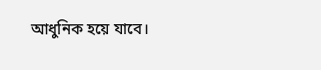আধুনিক হয়ে যাবে।